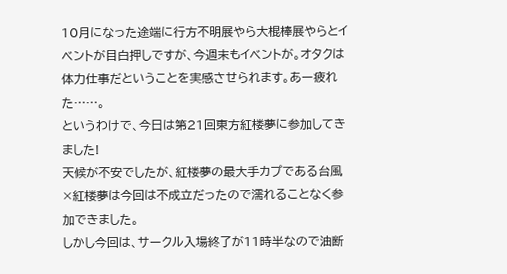10月になった途端に行方不明展やら大棍棒展やらとイベントが目白押しですが、今週末もイベントが。オタクは体力仕事だということを実感させられます。あー疲れた……。
というわけで、今日は第21回東方紅楼夢に参加してきました!
天候が不安でしたが、紅楼夢の最大手カプである台風×紅楼夢は今回は不成立だったので濡れることなく参加できました。
しかし今回は、サークル入場終了が11時半なので油断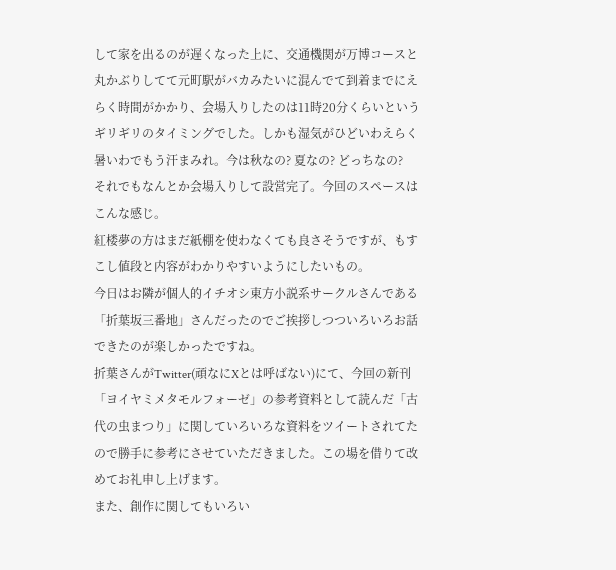して家を出るのが遅くなった上に、交通機関が万博コースと丸かぶりしてて元町駅がバカみたいに混んでて到着までにえらく時間がかかり、会場入りしたのは11時20分くらいというギリギリのタイミングでした。しかも湿気がひどいわえらく暑いわでもう汗まみれ。今は秋なの? 夏なの? どっちなの?
それでもなんとか会場入りして設営完了。今回のスペースはこんな感じ。
紅楼夢の方はまだ紙棚を使わなくても良さそうですが、もすこし値段と内容がわかりやすいようにしたいもの。
今日はお隣が個人的イチオシ東方小説系サークルさんである「折葉坂三番地」さんだったのでご挨拶しつついろいろお話できたのが楽しかったですね。
折葉さんがTwitter(頑なにXとは呼ばない)にて、今回の新刊「ヨイヤミメタモルフォーゼ」の参考資料として読んだ「古代の虫まつり」に関していろいろな資料をツイートされてたので勝手に参考にさせていただきました。この場を借りて改めてお礼申し上げます。
また、創作に関してもいろい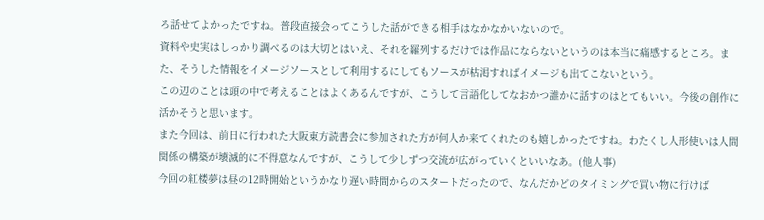ろ話せてよかったですね。普段直接会ってこうした話ができる相手はなかなかいないので。
資料や史実はしっかり調べるのは大切とはいえ、それを羅列するだけでは作品にならないというのは本当に痛感するところ。また、そうした情報をイメージソースとして利用するにしてもソースが枯渇すればイメージも出てこないという。
この辺のことは頭の中で考えることはよくあるんですが、こうして言語化してなおかつ誰かに話すのはとてもいい。今後の創作に活かそうと思います。
また今回は、前日に行われた大阪東方読書会に参加された方が何人か来てくれたのも嬉しかったですね。わたくし人形使いは人間関係の構築が壊滅的に不得意なんですが、こうして少しずつ交流が広がっていくといいなあ。(他人事)
今回の紅楼夢は昼の12時開始というかなり遅い時間からのスタートだったので、なんだかどのタイミングで買い物に行けば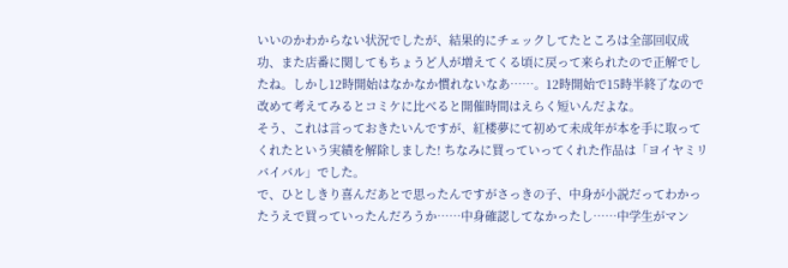いいのかわからない状況でしたが、結果的にチェックしてたところは全部回収成功、また店番に関してもちょうど人が増えてくる頃に戻って来られたので正解でしたね。しかし12時開始はなかなか慣れないなあ……。12時開始で15時半終了なので改めて考えてみるとコミケに比べると開催時間はえらく短いんだよな。
そう、これは言っておきたいんですが、紅楼夢にて初めて未成年が本を手に取ってくれたという実績を解除しました! ちなみに買っていってくれた作品は「ヨイヤミリバイバル」でした。
で、ひとしきり喜んだあとで思ったんですがさっきの子、中身が小説だってわかったうえで買っていったんだろうか……中身確認してなかったし……中学生がマン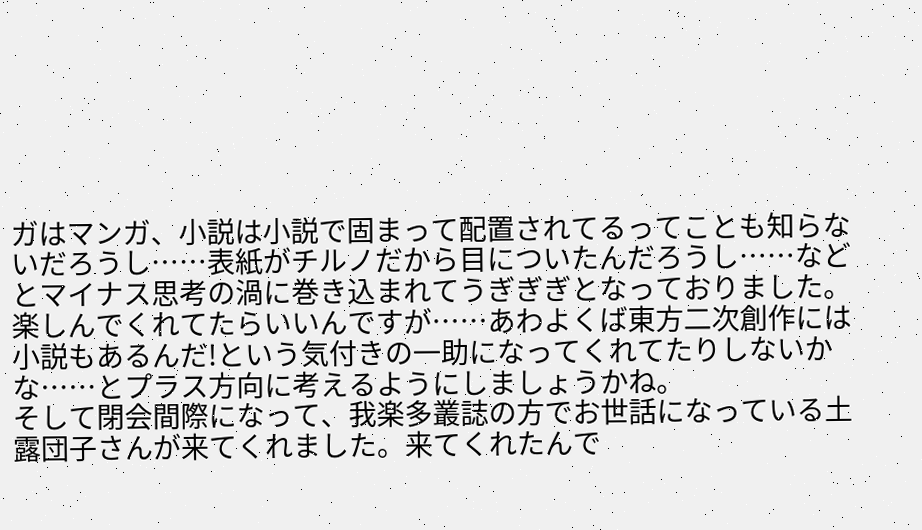ガはマンガ、小説は小説で固まって配置されてるってことも知らないだろうし……表紙がチルノだから目についたんだろうし……などとマイナス思考の渦に巻き込まれてうぎぎぎとなっておりました。楽しんでくれてたらいいんですが……あわよくば東方二次創作には小説もあるんだ!という気付きの一助になってくれてたりしないかな……とプラス方向に考えるようにしましょうかね。
そして閉会間際になって、我楽多叢誌の方でお世話になっている土露団子さんが来てくれました。来てくれたんで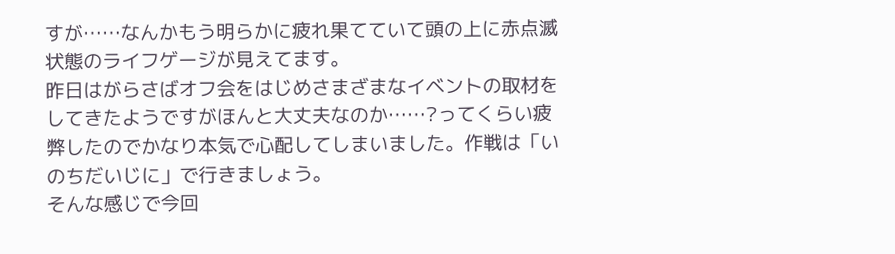すが……なんかもう明らかに疲れ果てていて頭の上に赤点滅状態のライフゲージが見えてます。
昨日はがらさばオフ会をはじめさまざまなイベントの取材をしてきたようですがほんと大丈夫なのか……?ってくらい疲弊したのでかなり本気で心配してしまいました。作戦は「いのちだいじに」で行きましょう。
そんな感じで今回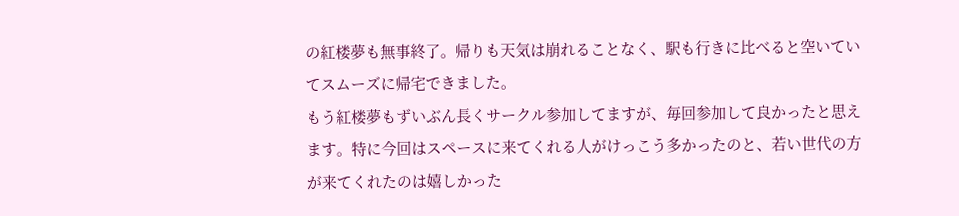の紅楼夢も無事終了。帰りも天気は崩れることなく、駅も行きに比べると空いていてスムーズに帰宅できました。
もう紅楼夢もずいぶん長くサークル参加してますが、毎回参加して良かったと思えます。特に今回はスペースに来てくれる人がけっこう多かったのと、若い世代の方が来てくれたのは嬉しかった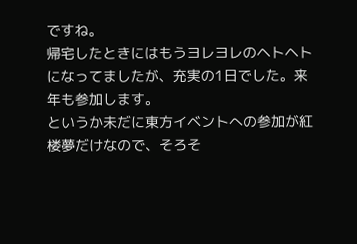ですね。
帰宅したときにはもうヨレヨレのヘトヘトになってましたが、充実の1日でした。来年も参加します。
というか未だに東方イベントへの参加が紅楼夢だけなので、そろそ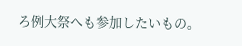ろ例大祭へも参加したいもの。